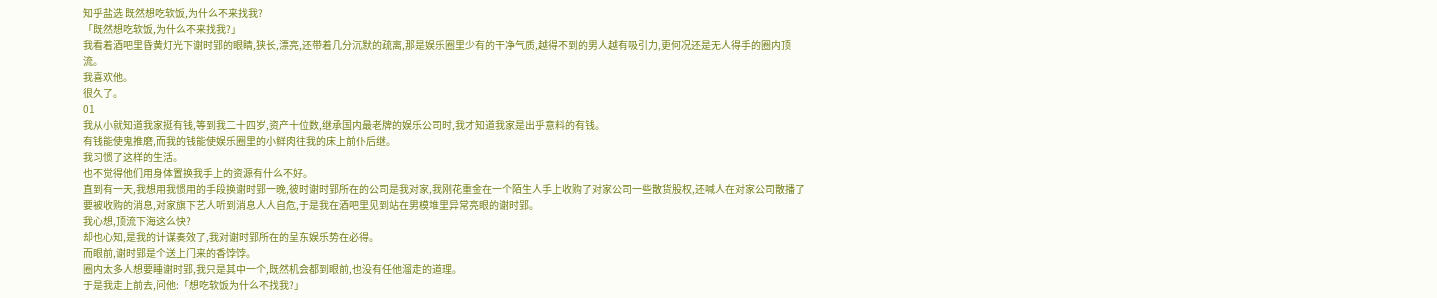知乎盐选 既然想吃软饭,为什么不来找我?
「既然想吃软饭,为什么不来找我?」
我看着酒吧里昏黄灯光下谢时郢的眼睛,狭长,漂亮,还带着几分沉默的疏离,那是娱乐圈里少有的干净气质,越得不到的男人越有吸引力,更何况还是无人得手的圈内顶流。
我喜欢他。
很久了。
01
我从小就知道我家挺有钱,等到我二十四岁,资产十位数,继承国内最老牌的娱乐公司时,我才知道我家是出乎意料的有钱。
有钱能使鬼推磨,而我的钱能使娱乐圈里的小鲜肉往我的床上前仆后继。
我习惯了这样的生活。
也不觉得他们用身体置换我手上的资源有什么不好。
直到有一天,我想用我惯用的手段换谢时郢一晚,彼时谢时郢所在的公司是我对家,我刚花重金在一个陌生人手上收购了对家公司一些散货股权,还喊人在对家公司散播了要被收购的消息,对家旗下艺人听到消息人人自危,于是我在酒吧里见到站在男模堆里异常亮眼的谢时郢。
我心想,顶流下海这么快?
却也心知,是我的计谋奏效了,我对谢时郢所在的呈东娱乐势在必得。
而眼前,谢时郢是个送上门来的香饽饽。
圈内太多人想要睡谢时郢,我只是其中一个,既然机会都到眼前,也没有任他溜走的道理。
于是我走上前去,问他:「想吃软饭为什么不找我?」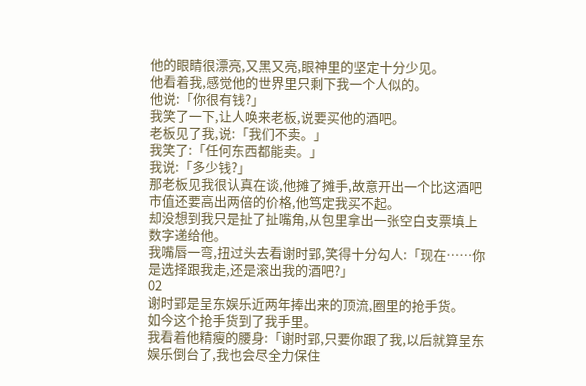他的眼睛很漂亮,又黑又亮,眼神里的坚定十分少见。
他看着我,感觉他的世界里只剩下我一个人似的。
他说:「你很有钱?」
我笑了一下,让人唤来老板,说要买他的酒吧。
老板见了我,说:「我们不卖。」
我笑了:「任何东西都能卖。」
我说:「多少钱?」
那老板见我很认真在谈,他摊了摊手,故意开出一个比这酒吧市值还要高出两倍的价格,他笃定我买不起。
却没想到我只是扯了扯嘴角,从包里拿出一张空白支票填上数字递给他。
我嘴唇一弯,扭过头去看谢时郢,笑得十分勾人:「现在……你是选择跟我走,还是滚出我的酒吧?」
02
谢时郢是呈东娱乐近两年捧出来的顶流,圈里的抢手货。
如今这个抢手货到了我手里。
我看着他精瘦的腰身:「谢时郢,只要你跟了我,以后就算呈东娱乐倒台了,我也会尽全力保住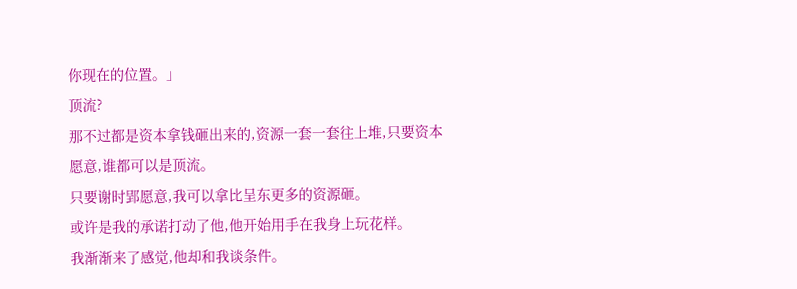你现在的位置。」
顶流?
那不过都是资本拿钱砸出来的,资源一套一套往上堆,只要资本愿意,谁都可以是顶流。
只要谢时郢愿意,我可以拿比呈东更多的资源砸。
或许是我的承诺打动了他,他开始用手在我身上玩花样。
我渐渐来了感觉,他却和我谈条件。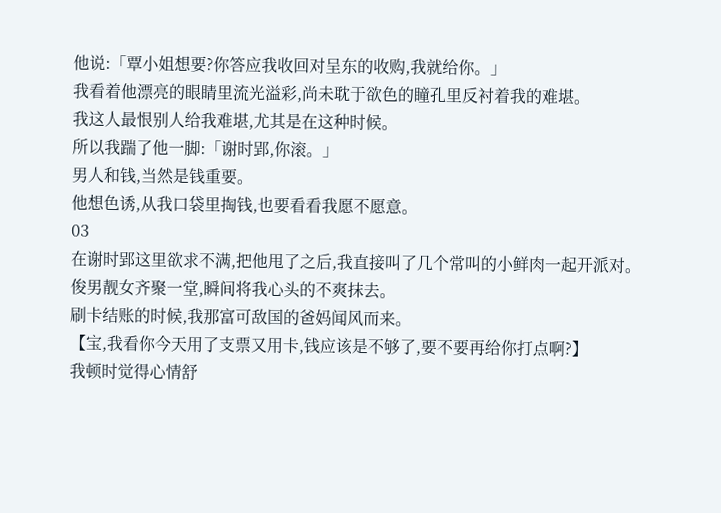他说:「覃小姐想要?你答应我收回对呈东的收购,我就给你。」
我看着他漂亮的眼睛里流光溢彩,尚未耽于欲色的瞳孔里反衬着我的难堪。
我这人最恨别人给我难堪,尤其是在这种时候。
所以我踹了他一脚:「谢时郢,你滚。」
男人和钱,当然是钱重要。
他想色诱,从我口袋里掏钱,也要看看我愿不愿意。
03
在谢时郢这里欲求不满,把他甩了之后,我直接叫了几个常叫的小鲜肉一起开派对。
俊男靓女齐聚一堂,瞬间将我心头的不爽抹去。
刷卡结账的时候,我那富可敌国的爸妈闻风而来。
【宝,我看你今天用了支票又用卡,钱应该是不够了,要不要再给你打点啊?】
我顿时觉得心情舒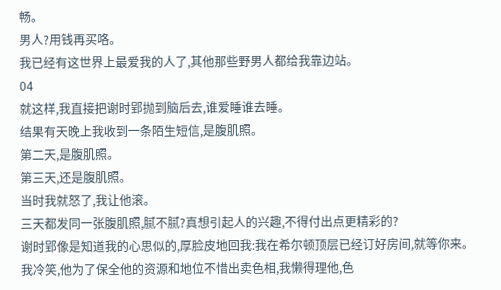畅。
男人?用钱再买咯。
我已经有这世界上最爱我的人了,其他那些野男人都给我靠边站。
04
就这样,我直接把谢时郢抛到脑后去,谁爱睡谁去睡。
结果有天晚上我收到一条陌生短信,是腹肌照。
第二天,是腹肌照。
第三天,还是腹肌照。
当时我就怒了,我让他滚。
三天都发同一张腹肌照,腻不腻?真想引起人的兴趣,不得付出点更精彩的?
谢时郢像是知道我的心思似的,厚脸皮地回我:我在希尔顿顶层已经订好房间,就等你来。
我冷笑,他为了保全他的资源和地位不惜出卖色相,我懒得理他,色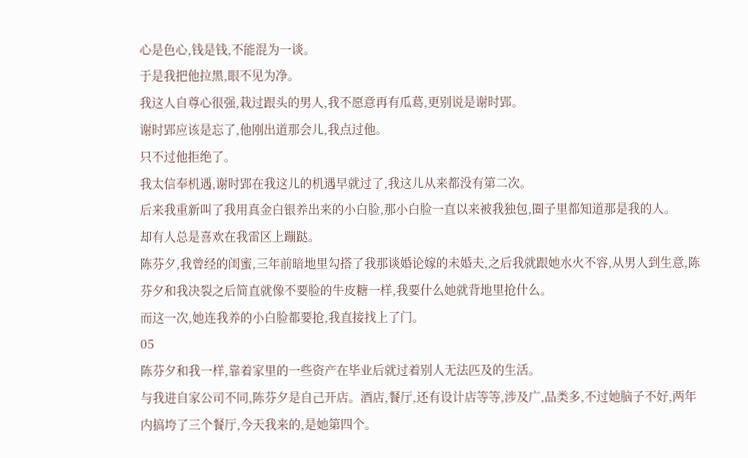心是色心,钱是钱,不能混为一谈。
于是我把他拉黑,眼不见为净。
我这人自尊心很强,栽过跟头的男人,我不愿意再有瓜葛,更别说是谢时郢。
谢时郢应该是忘了,他刚出道那会儿,我点过他。
只不过他拒绝了。
我太信奉机遇,谢时郢在我这儿的机遇早就过了,我这儿从来都没有第二次。
后来我重新叫了我用真金白银养出来的小白脸,那小白脸一直以来被我独包,圈子里都知道那是我的人。
却有人总是喜欢在我雷区上蹦跶。
陈芬夕,我曾经的闺蜜,三年前暗地里勾搭了我那谈婚论嫁的未婚夫,之后我就跟她水火不容,从男人到生意,陈芬夕和我决裂之后简直就像不要脸的牛皮糖一样,我要什么她就背地里抢什么。
而这一次,她连我养的小白脸都要抢,我直接找上了门。
05
陈芬夕和我一样,靠着家里的一些资产在毕业后就过着别人无法匹及的生活。
与我进自家公司不同,陈芬夕是自己开店。酒店,餐厅,还有设计店等等,涉及广,品类多,不过她脑子不好,两年内搞垮了三个餐厅,今天我来的,是她第四个。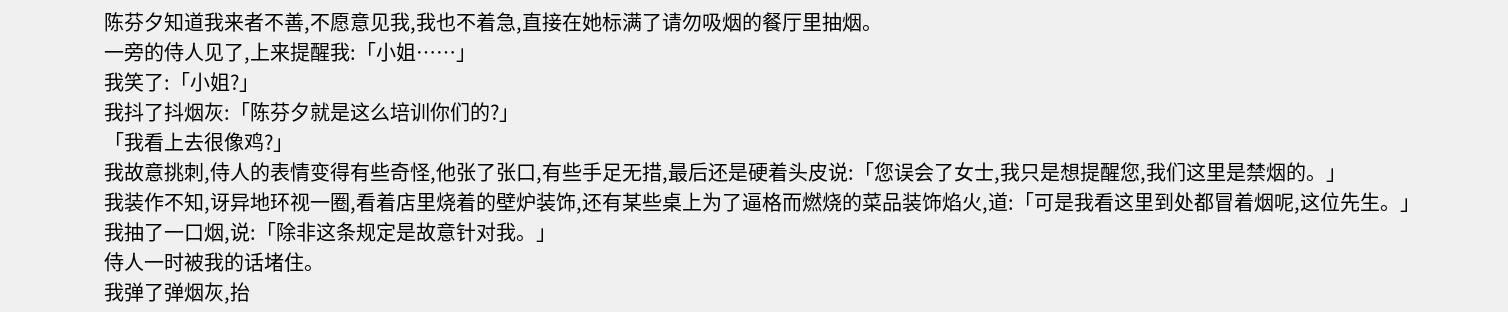陈芬夕知道我来者不善,不愿意见我,我也不着急,直接在她标满了请勿吸烟的餐厅里抽烟。
一旁的侍人见了,上来提醒我:「小姐……」
我笑了:「小姐?」
我抖了抖烟灰:「陈芬夕就是这么培训你们的?」
「我看上去很像鸡?」
我故意挑刺,侍人的表情变得有些奇怪,他张了张口,有些手足无措,最后还是硬着头皮说:「您误会了女士,我只是想提醒您,我们这里是禁烟的。」
我装作不知,讶异地环视一圈,看着店里烧着的壁炉装饰,还有某些桌上为了逼格而燃烧的菜品装饰焰火,道:「可是我看这里到处都冒着烟呢,这位先生。」
我抽了一口烟,说:「除非这条规定是故意针对我。」
侍人一时被我的话堵住。
我弹了弹烟灰,抬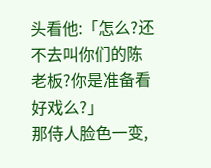头看他:「怎么?还不去叫你们的陈老板?你是准备看好戏么?」
那侍人脸色一变,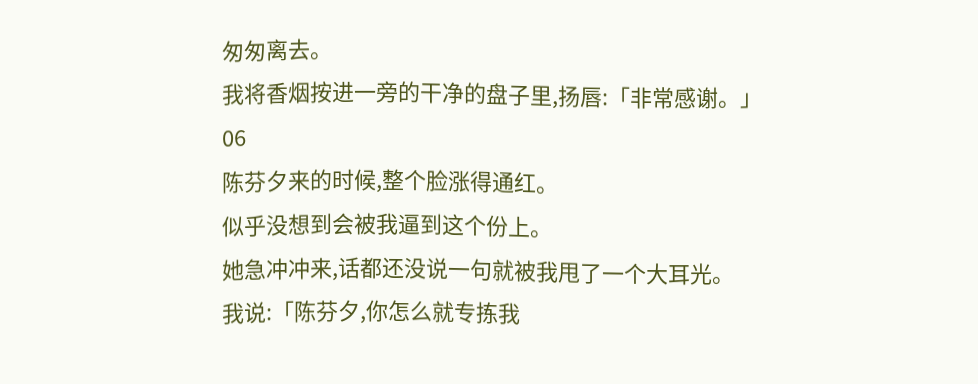匆匆离去。
我将香烟按进一旁的干净的盘子里,扬唇:「非常感谢。」
06
陈芬夕来的时候,整个脸涨得通红。
似乎没想到会被我逼到这个份上。
她急冲冲来,话都还没说一句就被我甩了一个大耳光。
我说:「陈芬夕,你怎么就专拣我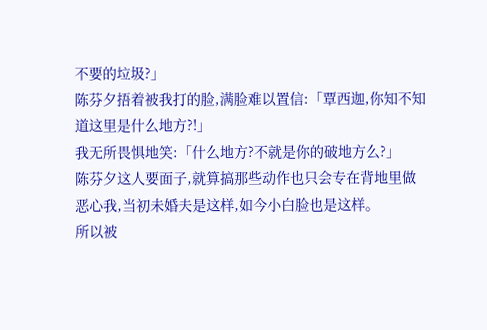不要的垃圾?」
陈芬夕捂着被我打的脸,满脸难以置信:「覃西迦,你知不知道这里是什么地方?!」
我无所畏惧地笑:「什么地方?不就是你的破地方么?」
陈芬夕这人要面子,就算搞那些动作也只会专在背地里做恶心我,当初未婚夫是这样,如今小白脸也是这样。
所以被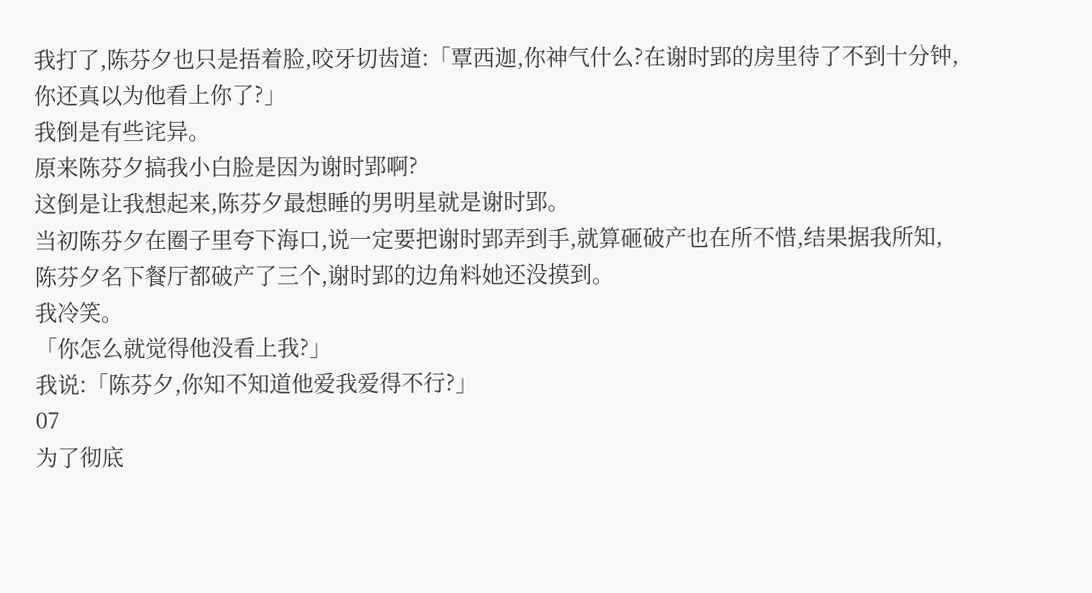我打了,陈芬夕也只是捂着脸,咬牙切齿道:「覃西迦,你神气什么?在谢时郢的房里待了不到十分钟,你还真以为他看上你了?」
我倒是有些诧异。
原来陈芬夕搞我小白脸是因为谢时郢啊?
这倒是让我想起来,陈芬夕最想睡的男明星就是谢时郢。
当初陈芬夕在圈子里夸下海口,说一定要把谢时郢弄到手,就算砸破产也在所不惜,结果据我所知,陈芬夕名下餐厅都破产了三个,谢时郢的边角料她还没摸到。
我冷笑。
「你怎么就觉得他没看上我?」
我说:「陈芬夕,你知不知道他爱我爱得不行?」
07
为了彻底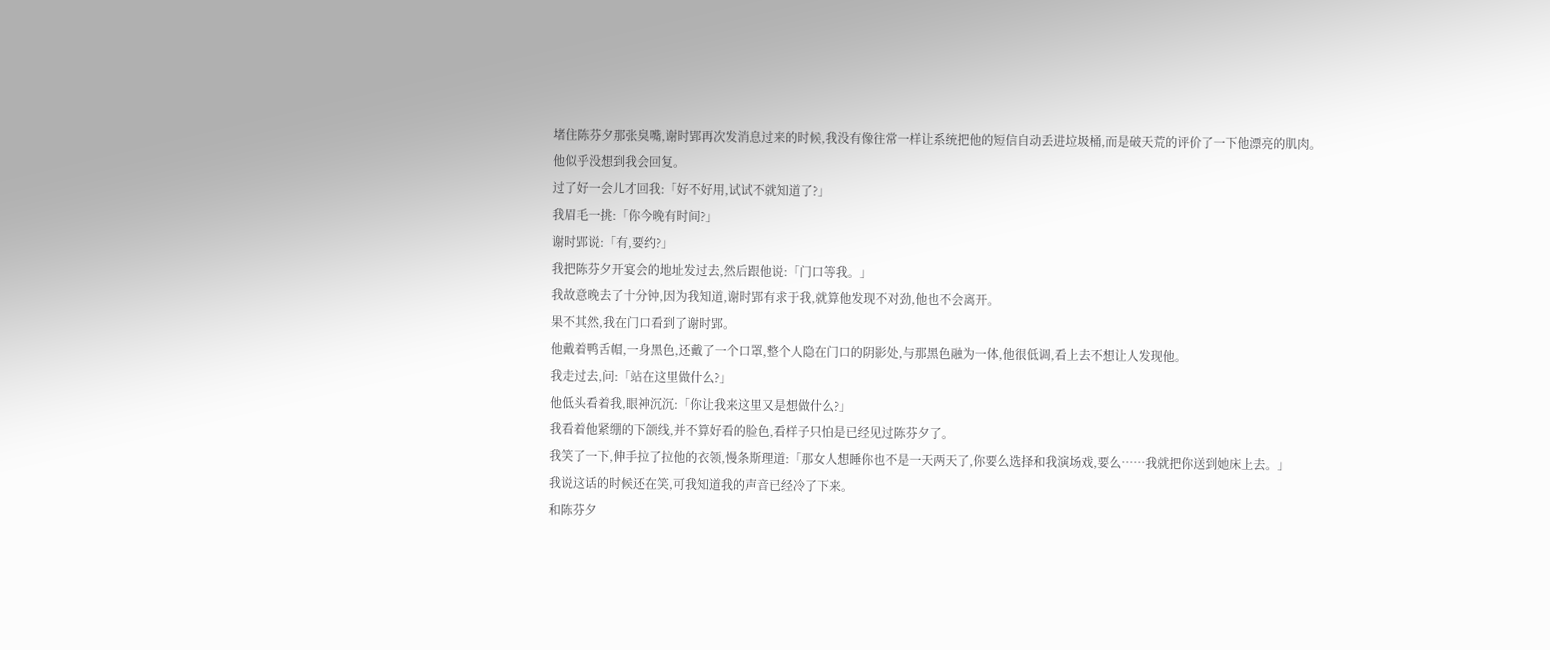堵住陈芬夕那张臭嘴,谢时郢再次发消息过来的时候,我没有像往常一样让系统把他的短信自动丢进垃圾桶,而是破天荒的评价了一下他漂亮的肌肉。
他似乎没想到我会回复。
过了好一会儿才回我:「好不好用,试试不就知道了?」
我眉毛一挑:「你今晚有时间?」
谢时郢说:「有,要约?」
我把陈芬夕开宴会的地址发过去,然后跟他说:「门口等我。」
我故意晚去了十分钟,因为我知道,谢时郢有求于我,就算他发现不对劲,他也不会离开。
果不其然,我在门口看到了谢时郢。
他戴着鸭舌帽,一身黑色,还戴了一个口罩,整个人隐在门口的阴影处,与那黑色融为一体,他很低调,看上去不想让人发现他。
我走过去,问:「站在这里做什么?」
他低头看着我,眼神沉沉:「你让我来这里又是想做什么?」
我看着他紧绷的下颌线,并不算好看的脸色,看样子只怕是已经见过陈芬夕了。
我笑了一下,伸手拉了拉他的衣领,慢条斯理道:「那女人想睡你也不是一天两天了,你要么选择和我演场戏,要么……我就把你送到她床上去。」
我说这话的时候还在笑,可我知道我的声音已经冷了下来。
和陈芬夕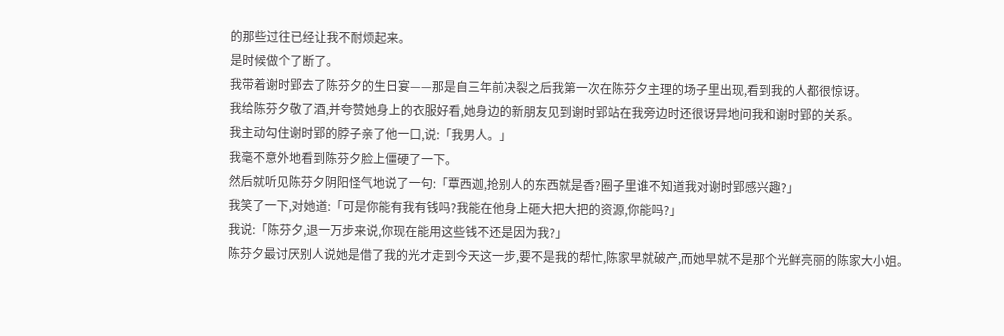的那些过往已经让我不耐烦起来。
是时候做个了断了。
我带着谢时郢去了陈芬夕的生日宴——那是自三年前决裂之后我第一次在陈芬夕主理的场子里出现,看到我的人都很惊讶。
我给陈芬夕敬了酒,并夸赞她身上的衣服好看,她身边的新朋友见到谢时郢站在我旁边时还很讶异地问我和谢时郢的关系。
我主动勾住谢时郢的脖子亲了他一口,说:「我男人。」
我毫不意外地看到陈芬夕脸上僵硬了一下。
然后就听见陈芬夕阴阳怪气地说了一句:「覃西迦,抢别人的东西就是香?圈子里谁不知道我对谢时郢感兴趣?」
我笑了一下,对她道:「可是你能有我有钱吗?我能在他身上砸大把大把的资源,你能吗?」
我说:「陈芬夕,退一万步来说,你现在能用这些钱不还是因为我?」
陈芬夕最讨厌别人说她是借了我的光才走到今天这一步,要不是我的帮忙,陈家早就破产,而她早就不是那个光鲜亮丽的陈家大小姐。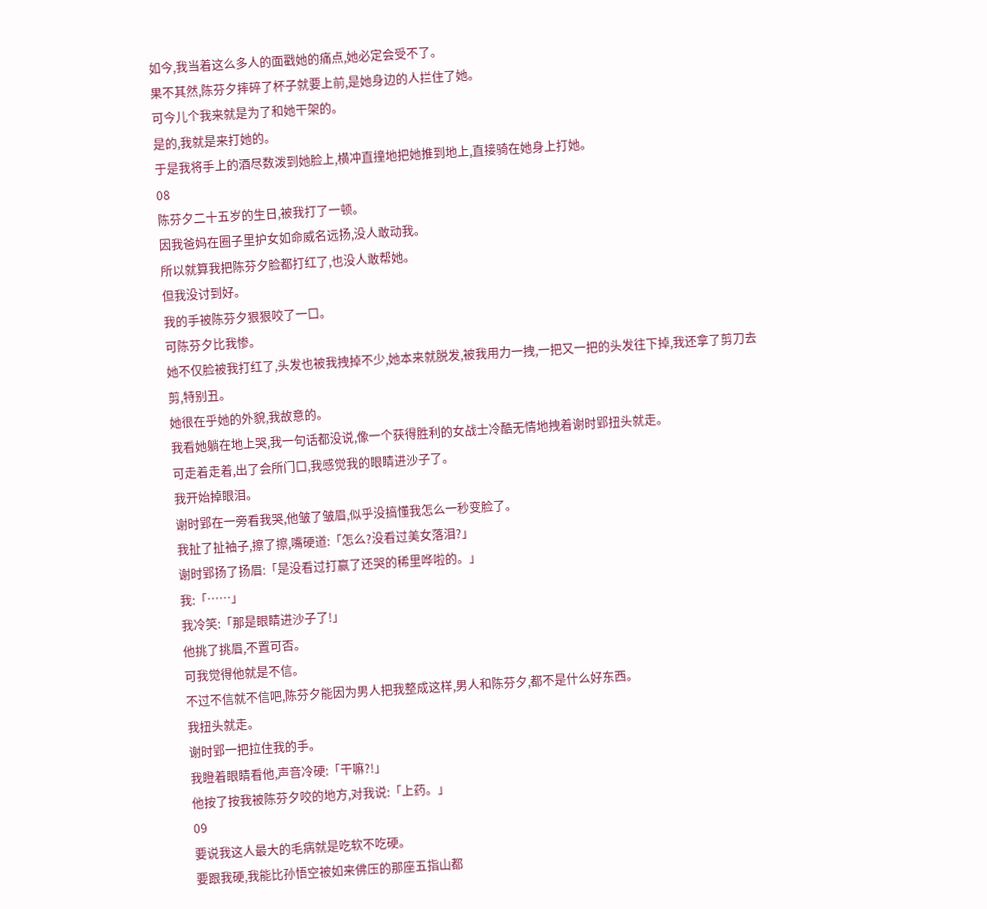如今,我当着这么多人的面戳她的痛点,她必定会受不了。
果不其然,陈芬夕摔碎了杯子就要上前,是她身边的人拦住了她。
可今儿个我来就是为了和她干架的。
是的,我就是来打她的。
于是我将手上的酒尽数泼到她脸上,横冲直撞地把她推到地上,直接骑在她身上打她。
08
陈芬夕二十五岁的生日,被我打了一顿。
因我爸妈在圈子里护女如命威名远扬,没人敢动我。
所以就算我把陈芬夕脸都打红了,也没人敢帮她。
但我没讨到好。
我的手被陈芬夕狠狠咬了一口。
可陈芬夕比我惨。
她不仅脸被我打红了,头发也被我拽掉不少,她本来就脱发,被我用力一拽,一把又一把的头发往下掉,我还拿了剪刀去剪,特别丑。
她很在乎她的外貌,我故意的。
我看她躺在地上哭,我一句话都没说,像一个获得胜利的女战士冷酷无情地拽着谢时郢扭头就走。
可走着走着,出了会所门口,我感觉我的眼睛进沙子了。
我开始掉眼泪。
谢时郢在一旁看我哭,他皱了皱眉,似乎没搞懂我怎么一秒变脸了。
我扯了扯袖子,擦了擦,嘴硬道:「怎么?没看过美女落泪?」
谢时郢扬了扬眉:「是没看过打赢了还哭的稀里哗啦的。」
我:「……」
我冷笑:「那是眼睛进沙子了!」
他挑了挑眉,不置可否。
可我觉得他就是不信。
不过不信就不信吧,陈芬夕能因为男人把我整成这样,男人和陈芬夕,都不是什么好东西。
我扭头就走。
谢时郢一把拉住我的手。
我瞪着眼睛看他,声音冷硬:「干嘛?!」
他按了按我被陈芬夕咬的地方,对我说:「上药。」
09
要说我这人最大的毛病就是吃软不吃硬。
要跟我硬,我能比孙悟空被如来佛压的那座五指山都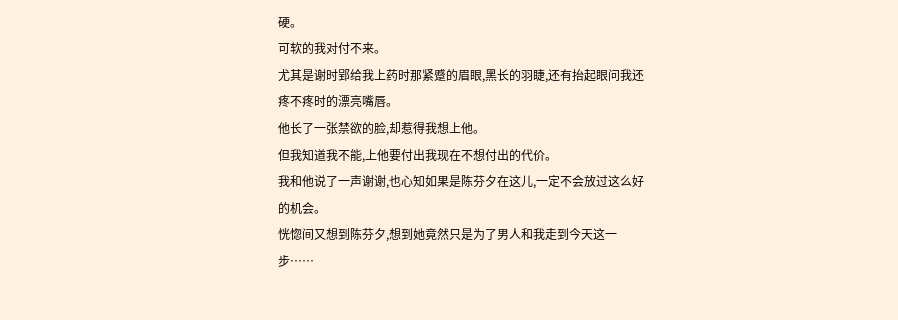硬。
可软的我对付不来。
尤其是谢时郢给我上药时那紧蹙的眉眼,黑长的羽睫,还有抬起眼问我还疼不疼时的漂亮嘴唇。
他长了一张禁欲的脸,却惹得我想上他。
但我知道我不能,上他要付出我现在不想付出的代价。
我和他说了一声谢谢,也心知如果是陈芬夕在这儿,一定不会放过这么好的机会。
恍惚间又想到陈芬夕,想到她竟然只是为了男人和我走到今天这一步……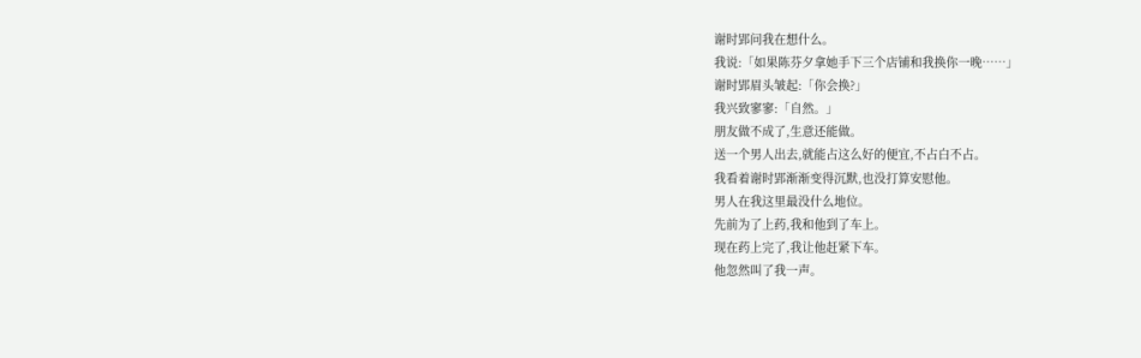谢时郢问我在想什么。
我说:「如果陈芬夕拿她手下三个店铺和我换你一晚……」
谢时郢眉头皱起:「你会换?」
我兴致寥寥:「自然。」
朋友做不成了,生意还能做。
送一个男人出去,就能占这么好的便宜,不占白不占。
我看着谢时郢渐渐变得沉默,也没打算安慰他。
男人在我这里最没什么地位。
先前为了上药,我和他到了车上。
现在药上完了,我让他赶紧下车。
他忽然叫了我一声。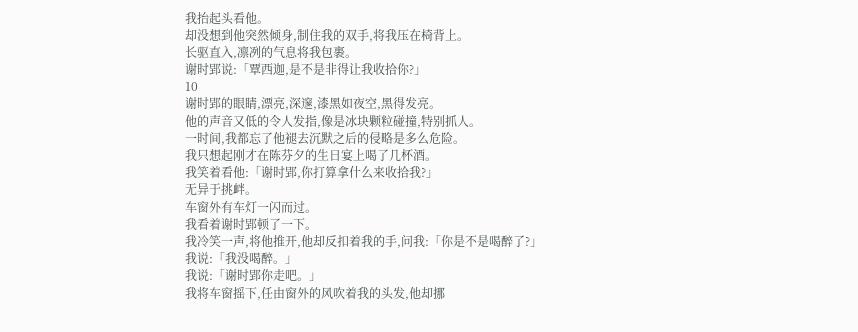我抬起头看他。
却没想到他突然倾身,制住我的双手,将我压在椅背上。
长驱直入,凛冽的气息将我包裹。
谢时郢说:「覃西迦,是不是非得让我收拾你?」
10
谢时郢的眼睛,漂亮,深邃,漆黑如夜空,黑得发亮。
他的声音又低的令人发指,像是冰块颗粒碰撞,特别抓人。
一时间,我都忘了他褪去沉默之后的侵略是多么危险。
我只想起刚才在陈芬夕的生日宴上喝了几杯酒。
我笑着看他:「谢时郢,你打算拿什么来收拾我?」
无异于挑衅。
车窗外有车灯一闪而过。
我看着谢时郢顿了一下。
我冷笑一声,将他推开,他却反扣着我的手,问我:「你是不是喝醉了?」
我说:「我没喝醉。」
我说:「谢时郢你走吧。」
我将车窗摇下,任由窗外的风吹着我的头发,他却挪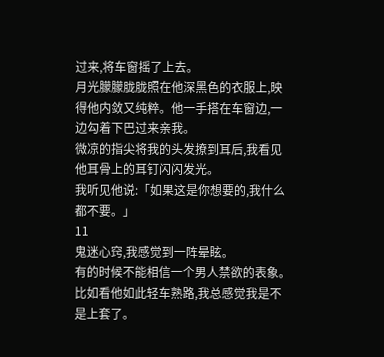过来,将车窗摇了上去。
月光朦朦胧胧照在他深黑色的衣服上,映得他内敛又纯粹。他一手搭在车窗边,一边勾着下巴过来亲我。
微凉的指尖将我的头发撩到耳后,我看见他耳骨上的耳钉闪闪发光。
我听见他说:「如果这是你想要的,我什么都不要。」
11
鬼迷心窍,我感觉到一阵晕眩。
有的时候不能相信一个男人禁欲的表象。
比如看他如此轻车熟路,我总感觉我是不是上套了。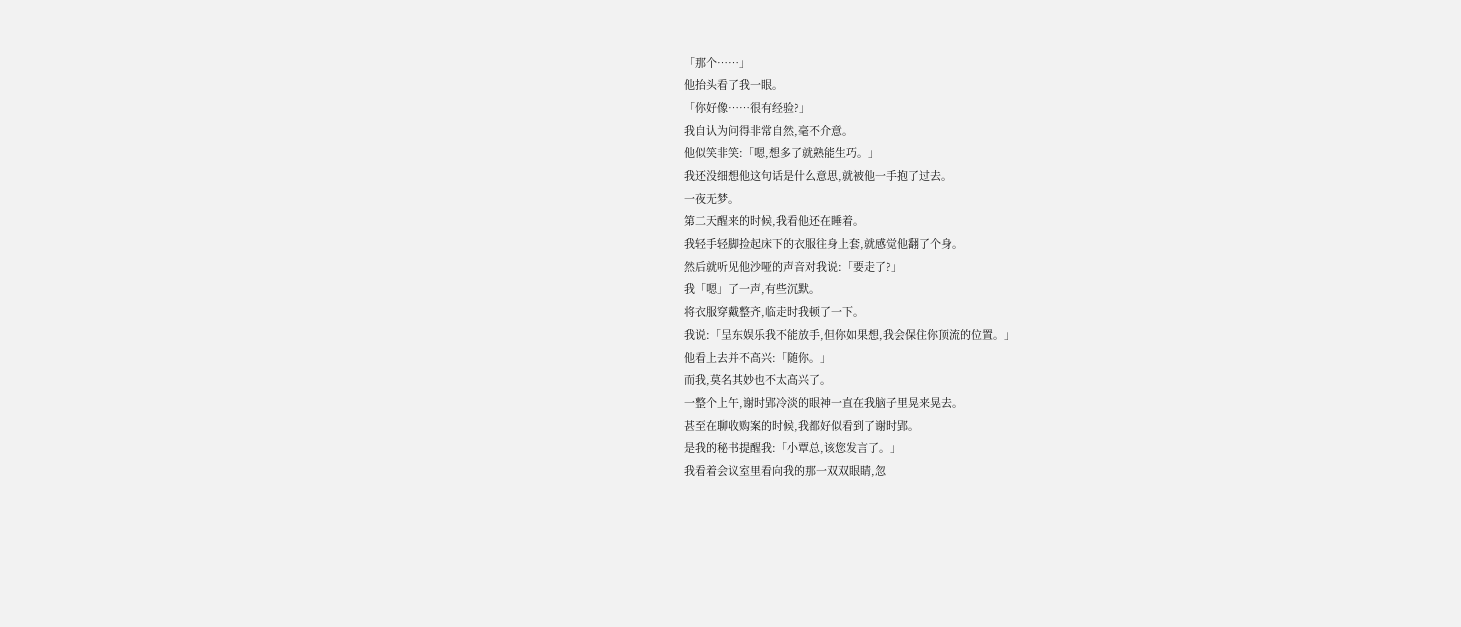「那个……」
他抬头看了我一眼。
「你好像……很有经验?」
我自认为问得非常自然,毫不介意。
他似笑非笑:「嗯,想多了就熟能生巧。」
我还没细想他这句话是什么意思,就被他一手抱了过去。
一夜无梦。
第二天醒来的时候,我看他还在睡着。
我轻手轻脚捡起床下的衣服往身上套,就感觉他翻了个身。
然后就听见他沙哑的声音对我说:「要走了?」
我「嗯」了一声,有些沉默。
将衣服穿戴整齐,临走时我顿了一下。
我说:「呈东娱乐我不能放手,但你如果想,我会保住你顶流的位置。」
他看上去并不高兴:「随你。」
而我,莫名其妙也不太高兴了。
一整个上午,谢时郢冷淡的眼神一直在我脑子里晃来晃去。
甚至在聊收购案的时候,我都好似看到了谢时郢。
是我的秘书提醒我:「小覃总,该您发言了。」
我看着会议室里看向我的那一双双眼睛,忽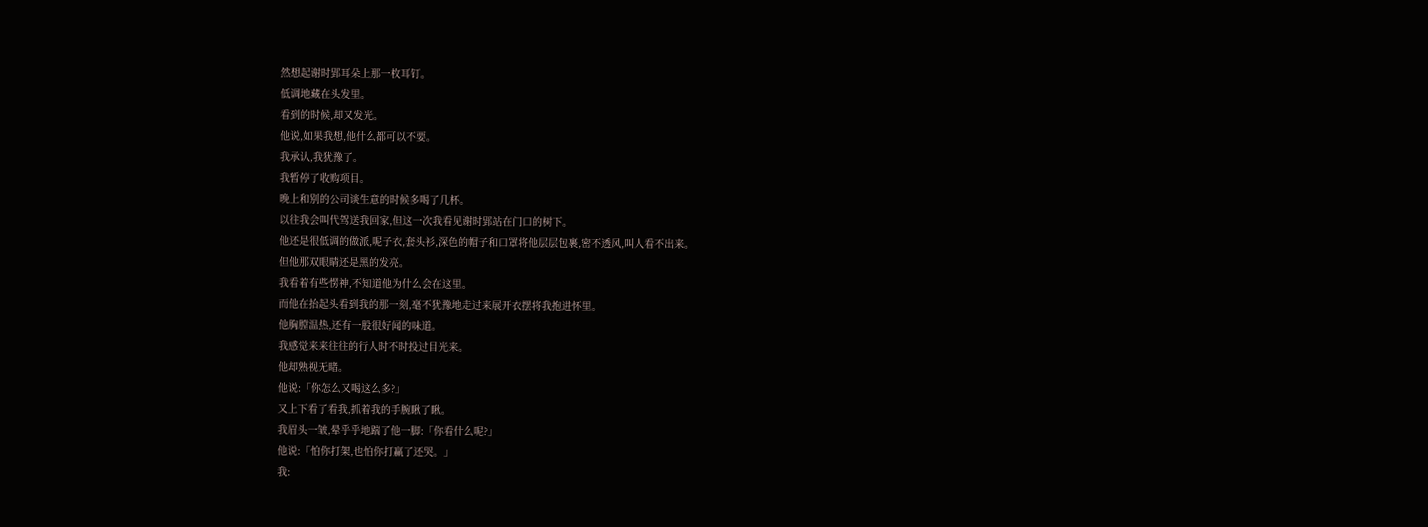然想起谢时郢耳朵上那一枚耳钉。
低调地藏在头发里。
看到的时候,却又发光。
他说,如果我想,他什么都可以不要。
我承认,我犹豫了。
我暂停了收购项目。
晚上和别的公司谈生意的时候多喝了几杯。
以往我会叫代驾送我回家,但这一次我看见谢时郢站在门口的树下。
他还是很低调的做派,呢子衣,套头衫,深色的帽子和口罩将他层层包裹,密不透风,叫人看不出来。
但他那双眼睛还是黑的发亮。
我看着有些愣神,不知道他为什么会在这里。
而他在抬起头看到我的那一刻,毫不犹豫地走过来展开衣摆将我抱进怀里。
他胸膛温热,还有一股很好闻的味道。
我感觉来来往往的行人时不时投过目光来。
他却熟视无睹。
他说:「你怎么又喝这么多?」
又上下看了看我,抓着我的手腕瞅了瞅。
我眉头一皱,晕乎乎地踹了他一脚:「你看什么呢?」
他说:「怕你打架,也怕你打赢了还哭。」
我: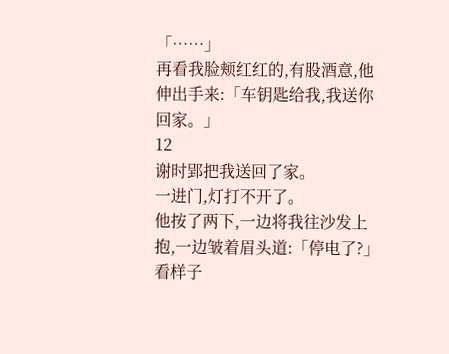「……」
再看我脸颊红红的,有股酒意,他伸出手来:「车钥匙给我,我送你回家。」
12
谢时郢把我送回了家。
一进门,灯打不开了。
他按了两下,一边将我往沙发上抱,一边皱着眉头道:「停电了?」
看样子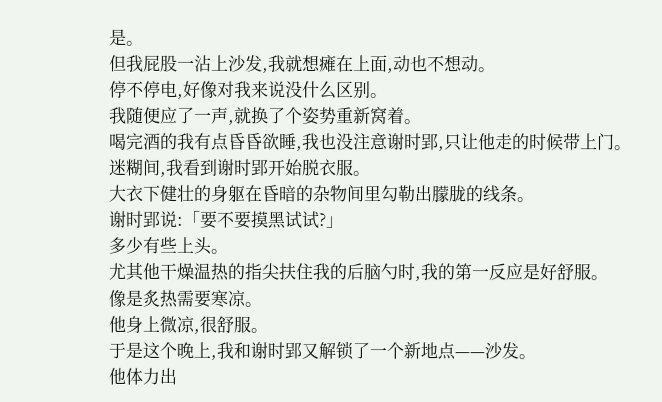是。
但我屁股一沾上沙发,我就想瘫在上面,动也不想动。
停不停电,好像对我来说没什么区别。
我随便应了一声,就换了个姿势重新窝着。
喝完酒的我有点昏昏欲睡,我也没注意谢时郢,只让他走的时候带上门。
迷糊间,我看到谢时郢开始脱衣服。
大衣下健壮的身躯在昏暗的杂物间里勾勒出朦胧的线条。
谢时郢说:「要不要摸黑试试?」
多少有些上头。
尤其他干燥温热的指尖扶住我的后脑勺时,我的第一反应是好舒服。
像是炙热需要寒凉。
他身上微凉,很舒服。
于是这个晚上,我和谢时郢又解锁了一个新地点——沙发。
他体力出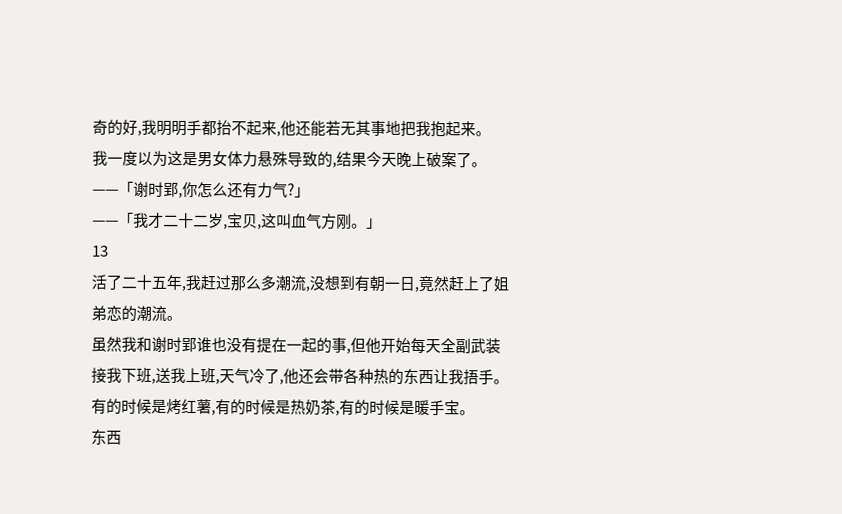奇的好,我明明手都抬不起来,他还能若无其事地把我抱起来。
我一度以为这是男女体力悬殊导致的,结果今天晚上破案了。
——「谢时郢,你怎么还有力气?」
——「我才二十二岁,宝贝,这叫血气方刚。」
13
活了二十五年,我赶过那么多潮流,没想到有朝一日,竟然赶上了姐弟恋的潮流。
虽然我和谢时郢谁也没有提在一起的事,但他开始每天全副武装接我下班,送我上班,天气冷了,他还会带各种热的东西让我捂手。
有的时候是烤红薯,有的时候是热奶茶,有的时候是暖手宝。
东西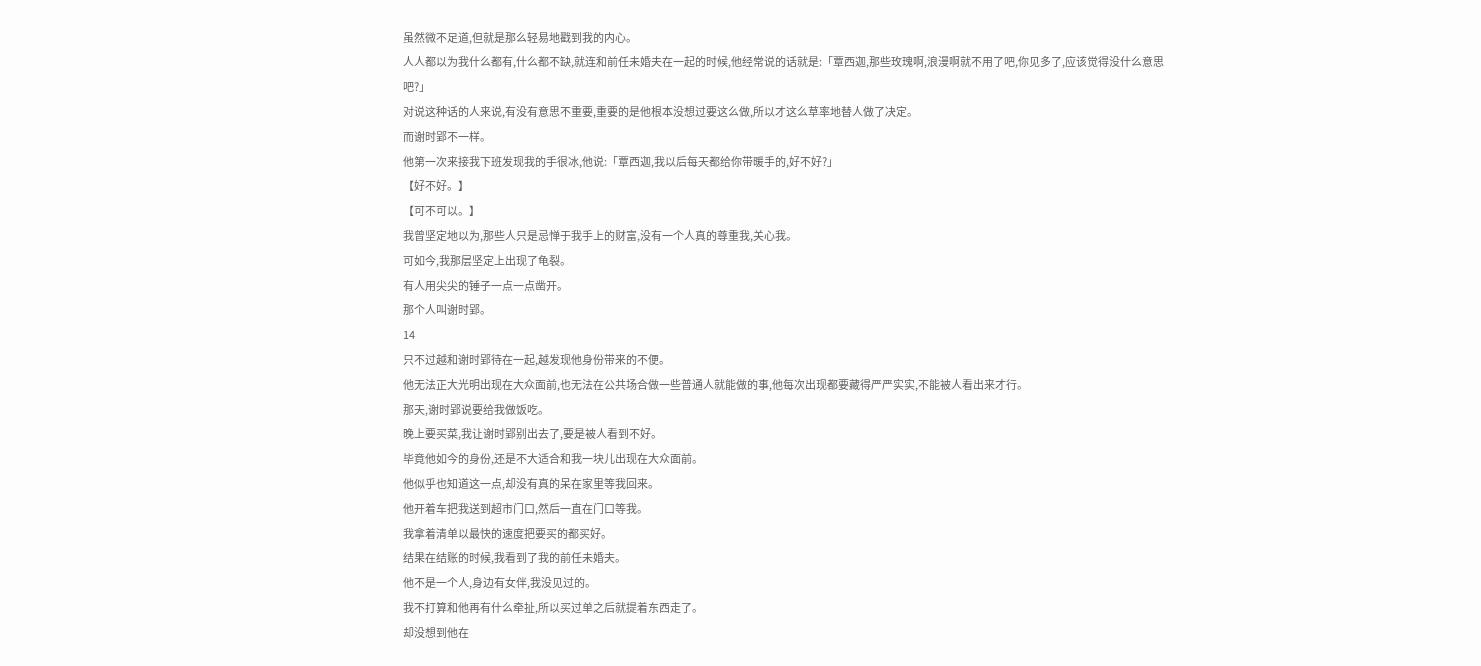虽然微不足道,但就是那么轻易地戳到我的内心。
人人都以为我什么都有,什么都不缺,就连和前任未婚夫在一起的时候,他经常说的话就是:「覃西迦,那些玫瑰啊,浪漫啊就不用了吧,你见多了,应该觉得没什么意思吧?」
对说这种话的人来说,有没有意思不重要,重要的是他根本没想过要这么做,所以才这么草率地替人做了决定。
而谢时郢不一样。
他第一次来接我下班发现我的手很冰,他说:「覃西迦,我以后每天都给你带暖手的,好不好?」
【好不好。】
【可不可以。】
我曾坚定地以为,那些人只是忌惮于我手上的财富,没有一个人真的尊重我,关心我。
可如今,我那层坚定上出现了龟裂。
有人用尖尖的锤子一点一点凿开。
那个人叫谢时郢。
14
只不过越和谢时郢待在一起,越发现他身份带来的不便。
他无法正大光明出现在大众面前,也无法在公共场合做一些普通人就能做的事,他每次出现都要藏得严严实实,不能被人看出来才行。
那天,谢时郢说要给我做饭吃。
晚上要买菜,我让谢时郢别出去了,要是被人看到不好。
毕竟他如今的身份,还是不大适合和我一块儿出现在大众面前。
他似乎也知道这一点,却没有真的呆在家里等我回来。
他开着车把我送到超市门口,然后一直在门口等我。
我拿着清单以最快的速度把要买的都买好。
结果在结账的时候,我看到了我的前任未婚夫。
他不是一个人,身边有女伴,我没见过的。
我不打算和他再有什么牵扯,所以买过单之后就提着东西走了。
却没想到他在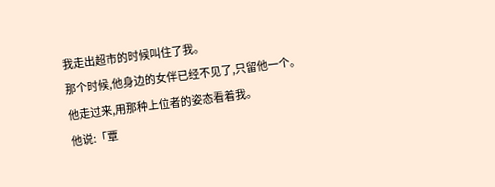我走出超市的时候叫住了我。
那个时候,他身边的女伴已经不见了,只留他一个。
他走过来,用那种上位者的姿态看着我。
他说:「覃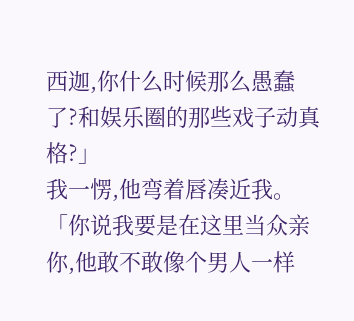西迦,你什么时候那么愚蠢了?和娱乐圈的那些戏子动真格?」
我一愣,他弯着唇凑近我。
「你说我要是在这里当众亲你,他敢不敢像个男人一样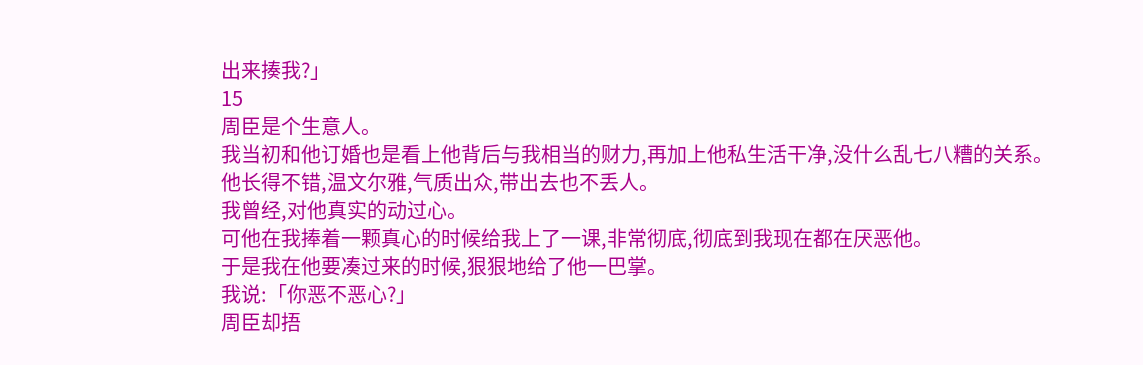出来揍我?」
15
周臣是个生意人。
我当初和他订婚也是看上他背后与我相当的财力,再加上他私生活干净,没什么乱七八糟的关系。
他长得不错,温文尔雅,气质出众,带出去也不丢人。
我曾经,对他真实的动过心。
可他在我捧着一颗真心的时候给我上了一课,非常彻底,彻底到我现在都在厌恶他。
于是我在他要凑过来的时候,狠狠地给了他一巴掌。
我说:「你恶不恶心?」
周臣却捂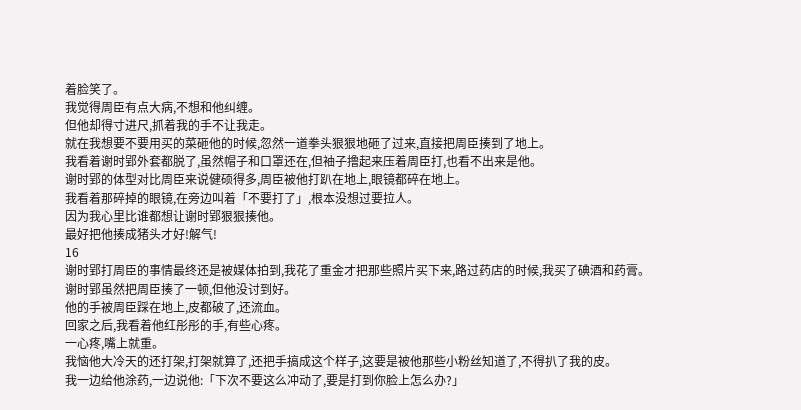着脸笑了。
我觉得周臣有点大病,不想和他纠缠。
但他却得寸进尺,抓着我的手不让我走。
就在我想要不要用买的菜砸他的时候,忽然一道拳头狠狠地砸了过来,直接把周臣揍到了地上。
我看着谢时郢外套都脱了,虽然帽子和口罩还在,但袖子撸起来压着周臣打,也看不出来是他。
谢时郢的体型对比周臣来说健硕得多,周臣被他打趴在地上,眼镜都碎在地上。
我看着那碎掉的眼镜,在旁边叫着「不要打了」,根本没想过要拉人。
因为我心里比谁都想让谢时郢狠狠揍他。
最好把他揍成猪头才好!解气!
16
谢时郢打周臣的事情最终还是被媒体拍到,我花了重金才把那些照片买下来,路过药店的时候,我买了碘酒和药膏。
谢时郢虽然把周臣揍了一顿,但他没讨到好。
他的手被周臣踩在地上,皮都破了,还流血。
回家之后,我看着他红彤彤的手,有些心疼。
一心疼,嘴上就重。
我恼他大冷天的还打架,打架就算了,还把手搞成这个样子,这要是被他那些小粉丝知道了,不得扒了我的皮。
我一边给他涂药,一边说他:「下次不要这么冲动了,要是打到你脸上怎么办?」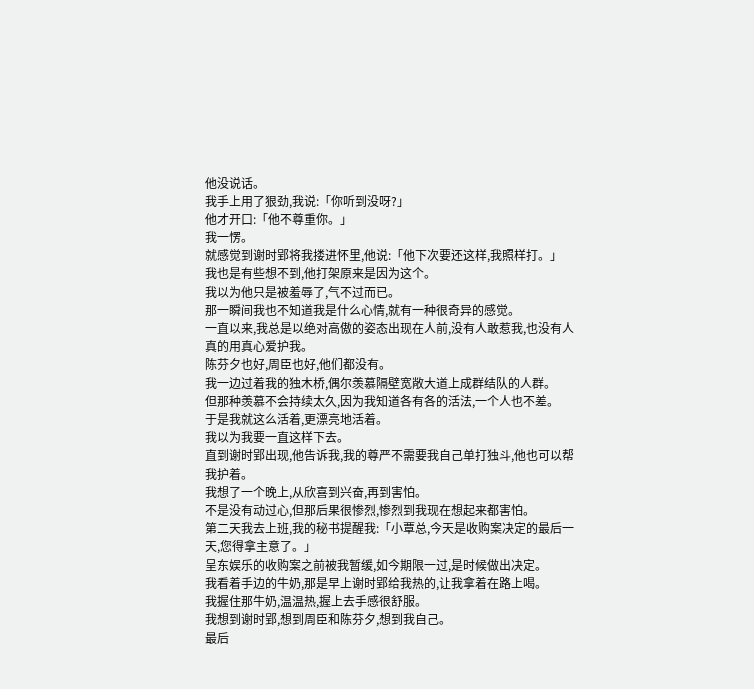他没说话。
我手上用了狠劲,我说:「你听到没呀?」
他才开口:「他不尊重你。」
我一愣。
就感觉到谢时郢将我搂进怀里,他说:「他下次要还这样,我照样打。」
我也是有些想不到,他打架原来是因为这个。
我以为他只是被羞辱了,气不过而已。
那一瞬间我也不知道我是什么心情,就有一种很奇异的感觉。
一直以来,我总是以绝对高傲的姿态出现在人前,没有人敢惹我,也没有人真的用真心爱护我。
陈芬夕也好,周臣也好,他们都没有。
我一边过着我的独木桥,偶尔羡慕隔壁宽敞大道上成群结队的人群。
但那种羡慕不会持续太久,因为我知道各有各的活法,一个人也不差。
于是我就这么活着,更漂亮地活着。
我以为我要一直这样下去。
直到谢时郢出现,他告诉我,我的尊严不需要我自己单打独斗,他也可以帮我护着。
我想了一个晚上,从欣喜到兴奋,再到害怕。
不是没有动过心,但那后果很惨烈,惨烈到我现在想起来都害怕。
第二天我去上班,我的秘书提醒我:「小覃总,今天是收购案决定的最后一天,您得拿主意了。」
呈东娱乐的收购案之前被我暂缓,如今期限一过,是时候做出决定。
我看着手边的牛奶,那是早上谢时郢给我热的,让我拿着在路上喝。
我握住那牛奶,温温热,握上去手感很舒服。
我想到谢时郢,想到周臣和陈芬夕,想到我自己。
最后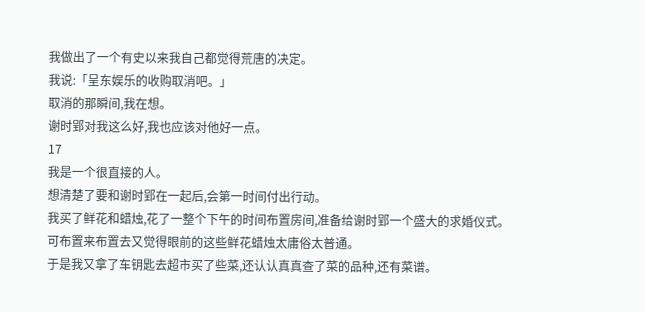我做出了一个有史以来我自己都觉得荒唐的决定。
我说:「呈东娱乐的收购取消吧。」
取消的那瞬间,我在想。
谢时郢对我这么好,我也应该对他好一点。
17
我是一个很直接的人。
想清楚了要和谢时郢在一起后,会第一时间付出行动。
我买了鲜花和蜡烛,花了一整个下午的时间布置房间,准备给谢时郢一个盛大的求婚仪式。
可布置来布置去又觉得眼前的这些鲜花蜡烛太庸俗太普通。
于是我又拿了车钥匙去超市买了些菜,还认认真真查了菜的品种,还有菜谱。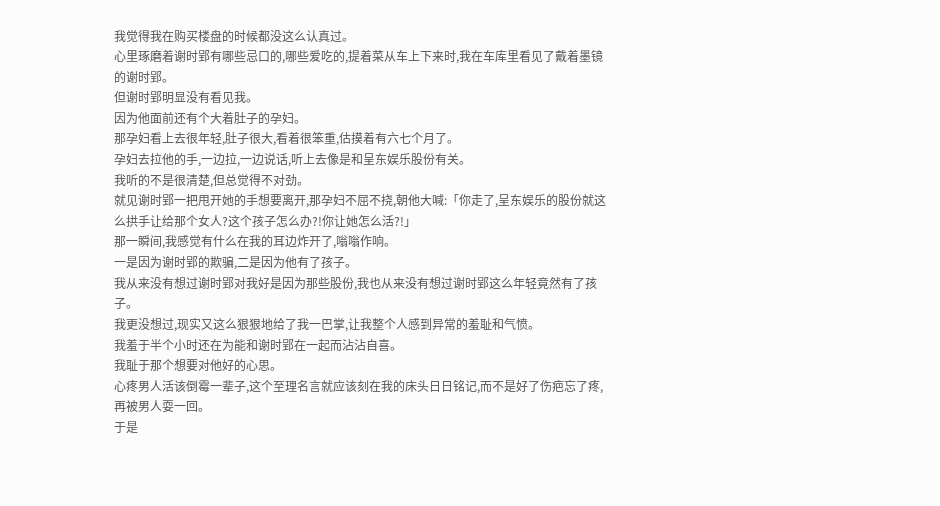我觉得我在购买楼盘的时候都没这么认真过。
心里琢磨着谢时郢有哪些忌口的,哪些爱吃的,提着菜从车上下来时,我在车库里看见了戴着墨镜的谢时郢。
但谢时郢明显没有看见我。
因为他面前还有个大着肚子的孕妇。
那孕妇看上去很年轻,肚子很大,看着很笨重,估摸着有六七个月了。
孕妇去拉他的手,一边拉,一边说话,听上去像是和呈东娱乐股份有关。
我听的不是很清楚,但总觉得不对劲。
就见谢时郢一把甩开她的手想要离开,那孕妇不屈不挠,朝他大喊:「你走了,呈东娱乐的股份就这么拱手让给那个女人?这个孩子怎么办?!你让她怎么活?!」
那一瞬间,我感觉有什么在我的耳边炸开了,嗡嗡作响。
一是因为谢时郢的欺骗,二是因为他有了孩子。
我从来没有想过谢时郢对我好是因为那些股份,我也从来没有想过谢时郢这么年轻竟然有了孩子。
我更没想过,现实又这么狠狠地给了我一巴掌,让我整个人感到异常的羞耻和气愤。
我羞于半个小时还在为能和谢时郢在一起而沾沾自喜。
我耻于那个想要对他好的心思。
心疼男人活该倒霉一辈子,这个至理名言就应该刻在我的床头日日铭记,而不是好了伤疤忘了疼,再被男人耍一回。
于是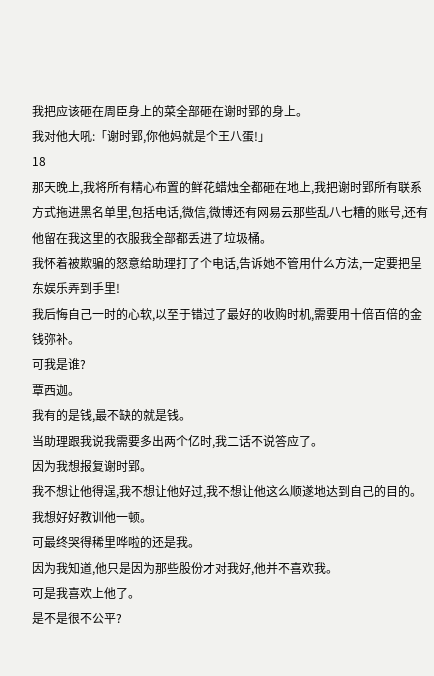我把应该砸在周臣身上的菜全部砸在谢时郢的身上。
我对他大吼:「谢时郢,你他妈就是个王八蛋!」
18
那天晚上,我将所有精心布置的鲜花蜡烛全都砸在地上,我把谢时郢所有联系方式拖进黑名单里,包括电话,微信,微博还有网易云那些乱八七糟的账号,还有他留在我这里的衣服我全部都丢进了垃圾桶。
我怀着被欺骗的怒意给助理打了个电话,告诉她不管用什么方法,一定要把呈东娱乐弄到手里!
我后悔自己一时的心软,以至于错过了最好的收购时机,需要用十倍百倍的金钱弥补。
可我是谁?
覃西迦。
我有的是钱,最不缺的就是钱。
当助理跟我说我需要多出两个亿时,我二话不说答应了。
因为我想报复谢时郢。
我不想让他得逞,我不想让他好过,我不想让他这么顺遂地达到自己的目的。
我想好好教训他一顿。
可最终哭得稀里哗啦的还是我。
因为我知道,他只是因为那些股份才对我好,他并不喜欢我。
可是我喜欢上他了。
是不是很不公平?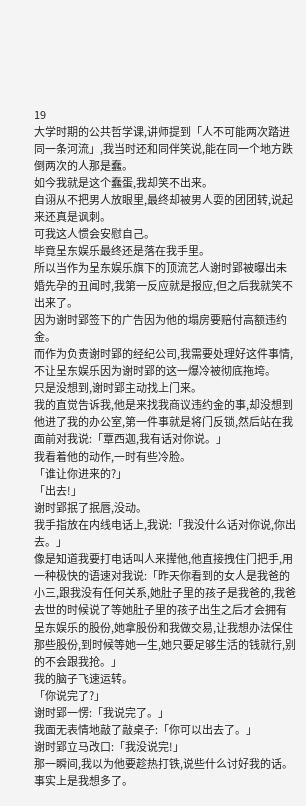19
大学时期的公共哲学课,讲师提到「人不可能两次踏进同一条河流」,我当时还和同伴笑说,能在同一个地方跌倒两次的人那是蠢。
如今我就是这个蠢蛋,我却笑不出来。
自诩从不把男人放眼里,最终却被男人耍的团团转,说起来还真是讽刺。
可我这人惯会安慰自己。
毕竟呈东娱乐最终还是落在我手里。
所以当作为呈东娱乐旗下的顶流艺人谢时郢被曝出未婚先孕的丑闻时,我第一反应就是报应,但之后我就笑不出来了。
因为谢时郢签下的广告因为他的塌房要赔付高额违约金。
而作为负责谢时郢的经纪公司,我需要处理好这件事情,不让呈东娱乐因为谢时郢的这一爆冷被彻底拖垮。
只是没想到,谢时郢主动找上门来。
我的直觉告诉我,他是来找我商议违约金的事,却没想到他进了我的办公室,第一件事就是将门反锁,然后站在我面前对我说:「覃西迦,我有话对你说。」
我看着他的动作,一时有些冷脸。
「谁让你进来的?」
「出去!」
谢时郢抿了抿唇,没动。
我手指放在内线电话上,我说:「我没什么话对你说,你出去。」
像是知道我要打电话叫人来撵他,他直接拽住门把手,用一种极快的语速对我说:「昨天你看到的女人是我爸的小三,跟我没有任何关系,她肚子里的孩子是我爸的,我爸去世的时候说了等她肚子里的孩子出生之后才会拥有呈东娱乐的股份,她拿股份和我做交易,让我想办法保住那些股份,到时候等她一生,她只要足够生活的钱就行,别的不会跟我抢。」
我的脑子飞速运转。
「你说完了?」
谢时郢一愣:「我说完了。」
我面无表情地敲了敲桌子:「你可以出去了。」
谢时郢立马改口:「我没说完!」
那一瞬间,我以为他要趁热打铁,说些什么讨好我的话。
事实上是我想多了。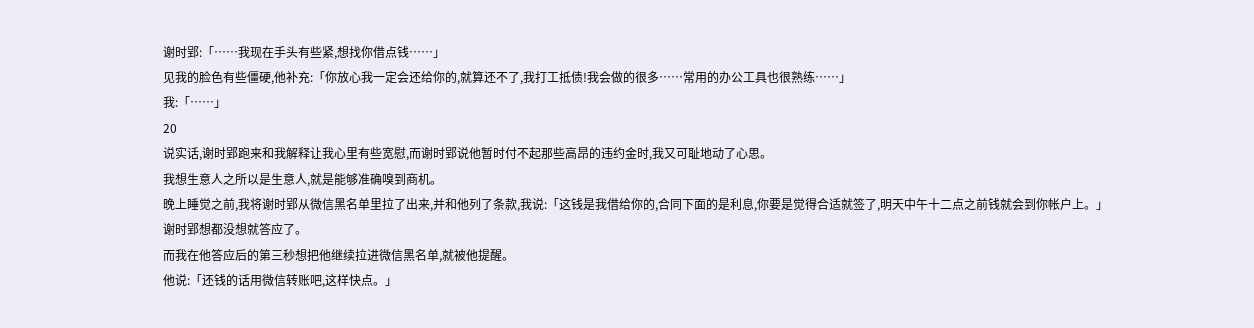谢时郢:「……我现在手头有些紧,想找你借点钱……」
见我的脸色有些僵硬,他补充:「你放心我一定会还给你的,就算还不了,我打工抵债!我会做的很多……常用的办公工具也很熟练……」
我:「……」
20
说实话,谢时郢跑来和我解释让我心里有些宽慰,而谢时郢说他暂时付不起那些高昂的违约金时,我又可耻地动了心思。
我想生意人之所以是生意人,就是能够准确嗅到商机。
晚上睡觉之前,我将谢时郢从微信黑名单里拉了出来,并和他列了条款,我说:「这钱是我借给你的,合同下面的是利息,你要是觉得合适就签了,明天中午十二点之前钱就会到你帐户上。」
谢时郢想都没想就答应了。
而我在他答应后的第三秒想把他继续拉进微信黑名单,就被他提醒。
他说:「还钱的话用微信转账吧,这样快点。」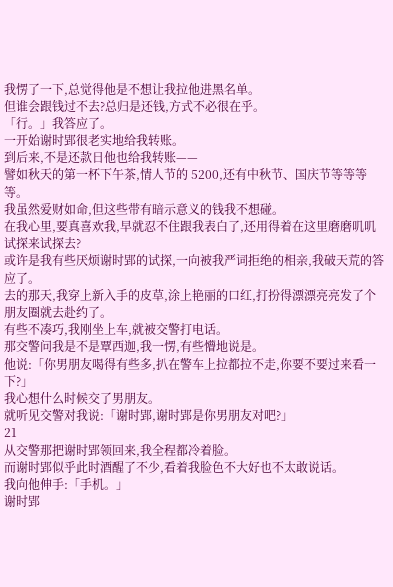我愣了一下,总觉得他是不想让我拉他进黑名单。
但谁会跟钱过不去?总归是还钱,方式不必很在乎。
「行。」我答应了。
一开始谢时郢很老实地给我转账。
到后来,不是还款日他也给我转账——
譬如秋天的第一杯下午茶,情人节的 5200,还有中秋节、国庆节等等等等。
我虽然爱财如命,但这些带有暗示意义的钱我不想碰。
在我心里,要真喜欢我,早就忍不住跟我表白了,还用得着在这里磨磨叽叽试探来试探去?
或许是我有些厌烦谢时郢的试探,一向被我严词拒绝的相亲,我破天荒的答应了。
去的那天,我穿上新入手的皮草,涂上艳丽的口红,打扮得漂漂亮亮发了个朋友圈就去赴约了。
有些不凑巧,我刚坐上车,就被交警打电话。
那交警问我是不是覃西迦,我一愣,有些懵地说是。
他说:「你男朋友喝得有些多,扒在警车上拉都拉不走,你要不要过来看一下?」
我心想什么时候交了男朋友。
就听见交警对我说:「谢时郢,谢时郢是你男朋友对吧?」
21
从交警那把谢时郢领回来,我全程都冷着脸。
而谢时郢似乎此时酒醒了不少,看着我脸色不大好也不太敢说话。
我向他伸手:「手机。」
谢时郢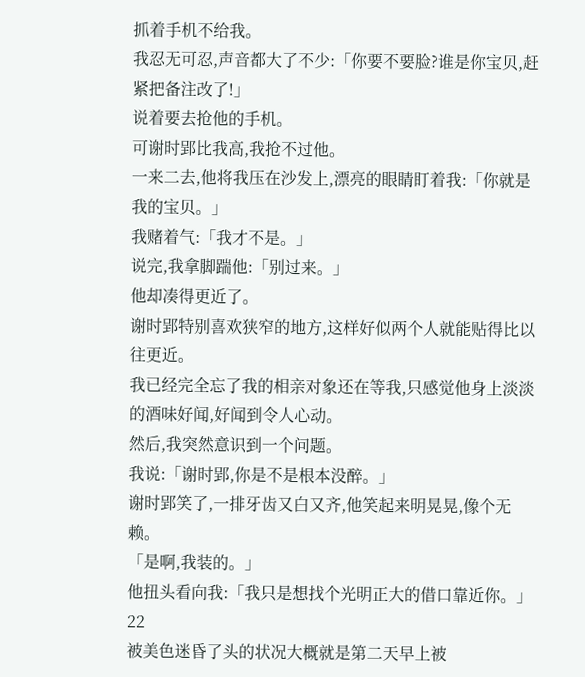抓着手机不给我。
我忍无可忍,声音都大了不少:「你要不要脸?谁是你宝贝,赶紧把备注改了!」
说着要去抢他的手机。
可谢时郢比我高,我抢不过他。
一来二去,他将我压在沙发上,漂亮的眼睛盯着我:「你就是我的宝贝。」
我赌着气:「我才不是。」
说完,我拿脚踹他:「别过来。」
他却凑得更近了。
谢时郢特别喜欢狭窄的地方,这样好似两个人就能贴得比以往更近。
我已经完全忘了我的相亲对象还在等我,只感觉他身上淡淡的酒味好闻,好闻到令人心动。
然后,我突然意识到一个问题。
我说:「谢时郢,你是不是根本没醉。」
谢时郢笑了,一排牙齿又白又齐,他笑起来明晃晃,像个无赖。
「是啊,我装的。」
他扭头看向我:「我只是想找个光明正大的借口靠近你。」
22
被美色迷昏了头的状况大概就是第二天早上被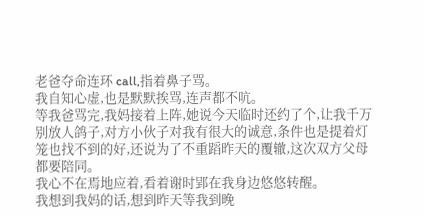老爸夺命连环 call,指着鼻子骂。
我自知心虚,也是默默挨骂,连声都不吭。
等我爸骂完,我妈接着上阵,她说今天临时还约了个,让我千万别放人鸽子,对方小伙子对我有很大的诚意,条件也是提着灯笼也找不到的好,还说为了不重蹈昨天的覆辙,这次双方父母都要陪同。
我心不在焉地应着,看着谢时郢在我身边悠悠转醒。
我想到我妈的话,想到昨天等我到晚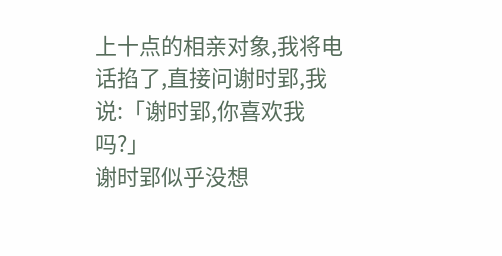上十点的相亲对象,我将电话掐了,直接问谢时郢,我说:「谢时郢,你喜欢我吗?」
谢时郢似乎没想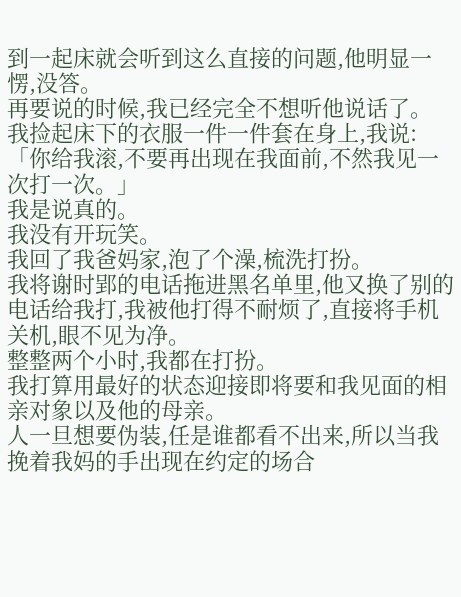到一起床就会听到这么直接的问题,他明显一愣,没答。
再要说的时候,我已经完全不想听他说话了。
我捡起床下的衣服一件一件套在身上,我说:「你给我滚,不要再出现在我面前,不然我见一次打一次。」
我是说真的。
我没有开玩笑。
我回了我爸妈家,泡了个澡,梳洗打扮。
我将谢时郢的电话拖进黑名单里,他又换了别的电话给我打,我被他打得不耐烦了,直接将手机关机,眼不见为净。
整整两个小时,我都在打扮。
我打算用最好的状态迎接即将要和我见面的相亲对象以及他的母亲。
人一旦想要伪装,任是谁都看不出来,所以当我挽着我妈的手出现在约定的场合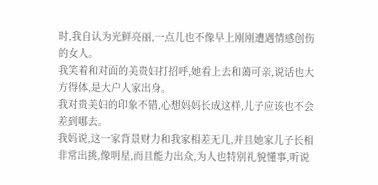时,我自认为光鲜亮丽,一点儿也不像早上刚刚遭遇情感创伤的女人。
我笑着和对面的美贵妇打招呼,她看上去和蔼可亲,说话也大方得体,是大户人家出身。
我对贵美妇的印象不错,心想妈妈长成这样,儿子应该也不会差到哪去。
我妈说,这一家背景财力和我家相差无几,并且她家儿子长相非常出挑,像明星,而且能力出众,为人也特别礼貌懂事,听说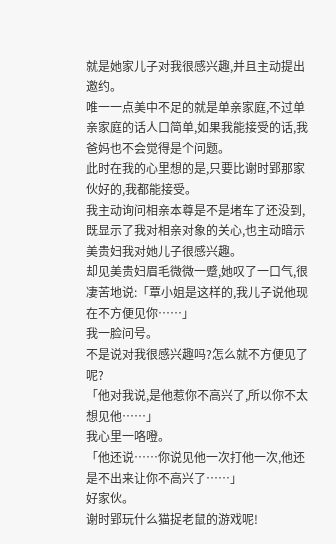就是她家儿子对我很感兴趣,并且主动提出邀约。
唯一一点美中不足的就是单亲家庭,不过单亲家庭的话人口简单,如果我能接受的话,我爸妈也不会觉得是个问题。
此时在我的心里想的是,只要比谢时郢那家伙好的,我都能接受。
我主动询问相亲本尊是不是堵车了还没到,既显示了我对相亲对象的关心,也主动暗示美贵妇我对她儿子很感兴趣。
却见美贵妇眉毛微微一蹙,她叹了一口气,很凄苦地说:「覃小姐是这样的,我儿子说他现在不方便见你……」
我一脸问号。
不是说对我很感兴趣吗?怎么就不方便见了呢?
「他对我说,是他惹你不高兴了,所以你不太想见他……」
我心里一咯噔。
「他还说……你说见他一次打他一次,他还是不出来让你不高兴了……」
好家伙。
谢时郢玩什么猫捉老鼠的游戏呢!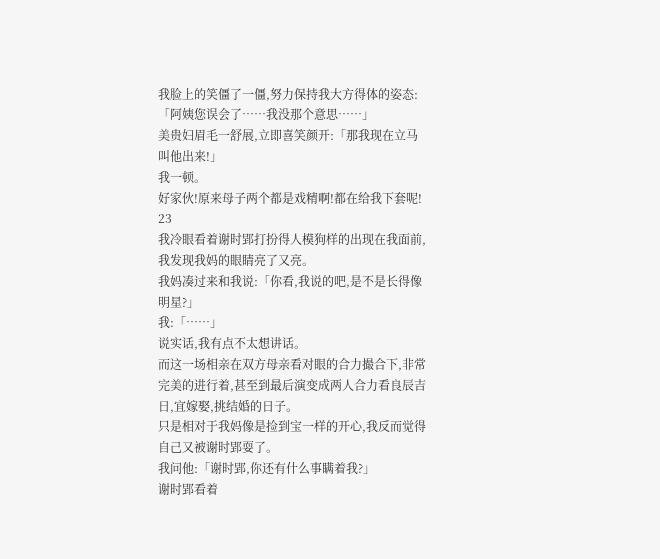我脸上的笑僵了一僵,努力保持我大方得体的姿态:「阿姨您误会了……我没那个意思……」
美贵妇眉毛一舒展,立即喜笑颜开:「那我现在立马叫他出来!」
我一顿。
好家伙!原来母子两个都是戏精啊!都在给我下套呢!
23
我冷眼看着谢时郢打扮得人模狗样的出现在我面前,我发现我妈的眼睛亮了又亮。
我妈凑过来和我说:「你看,我说的吧,是不是长得像明星?」
我:「……」
说实话,我有点不太想讲话。
而这一场相亲在双方母亲看对眼的合力撮合下,非常完美的进行着,甚至到最后演变成两人合力看良辰吉日,宜嫁娶,挑结婚的日子。
只是相对于我妈像是捡到宝一样的开心,我反而觉得自己又被谢时郢耍了。
我问他:「谢时郢,你还有什么事瞒着我?」
谢时郢看着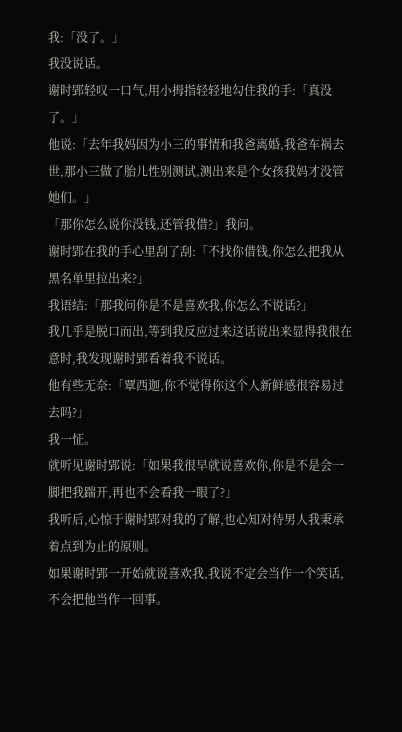我:「没了。」
我没说话。
谢时郢轻叹一口气,用小拇指轻轻地勾住我的手:「真没了。」
他说:「去年我妈因为小三的事情和我爸离婚,我爸车祸去世,那小三做了胎儿性别测试,测出来是个女孩我妈才没管她们。」
「那你怎么说你没钱,还管我借?」我问。
谢时郢在我的手心里刮了刮:「不找你借钱,你怎么把我从黑名单里拉出来?」
我语结:「那我问你是不是喜欢我,你怎么不说话?」
我几乎是脱口而出,等到我反应过来这话说出来显得我很在意时,我发现谢时郢看着我不说话。
他有些无奈:「覃西迦,你不觉得你这个人新鲜感很容易过去吗?」
我一怔。
就听见谢时郢说:「如果我很早就说喜欢你,你是不是会一脚把我踹开,再也不会看我一眼了?」
我听后,心惊于谢时郢对我的了解,也心知对待男人我秉承着点到为止的原则。
如果谢时郢一开始就说喜欢我,我说不定会当作一个笑话,不会把他当作一回事。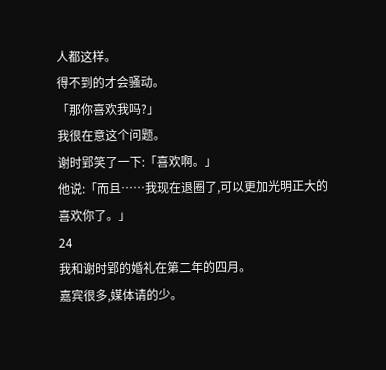人都这样。
得不到的才会骚动。
「那你喜欢我吗?」
我很在意这个问题。
谢时郢笑了一下:「喜欢啊。」
他说:「而且……我现在退圈了,可以更加光明正大的喜欢你了。」
24
我和谢时郢的婚礼在第二年的四月。
嘉宾很多,媒体请的少。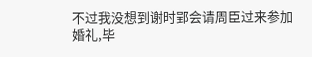不过我没想到谢时郢会请周臣过来参加婚礼,毕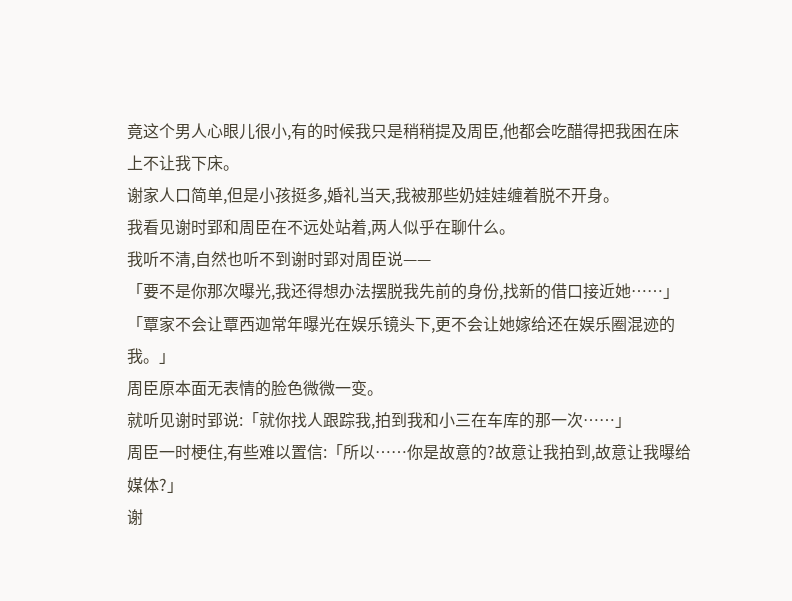竟这个男人心眼儿很小,有的时候我只是稍稍提及周臣,他都会吃醋得把我困在床上不让我下床。
谢家人口简单,但是小孩挺多,婚礼当天,我被那些奶娃娃缠着脱不开身。
我看见谢时郢和周臣在不远处站着,两人似乎在聊什么。
我听不清,自然也听不到谢时郢对周臣说——
「要不是你那次曝光,我还得想办法摆脱我先前的身份,找新的借口接近她……」
「覃家不会让覃西迦常年曝光在娱乐镜头下,更不会让她嫁给还在娱乐圈混迹的我。」
周臣原本面无表情的脸色微微一变。
就听见谢时郢说:「就你找人跟踪我,拍到我和小三在车库的那一次……」
周臣一时梗住,有些难以置信:「所以……你是故意的?故意让我拍到,故意让我曝给媒体?」
谢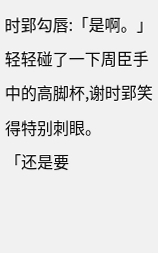时郢勾唇:「是啊。」
轻轻碰了一下周臣手中的高脚杯,谢时郢笑得特别刺眼。
「还是要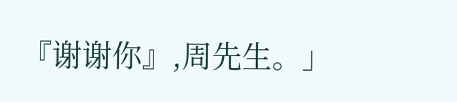『谢谢你』,周先生。」